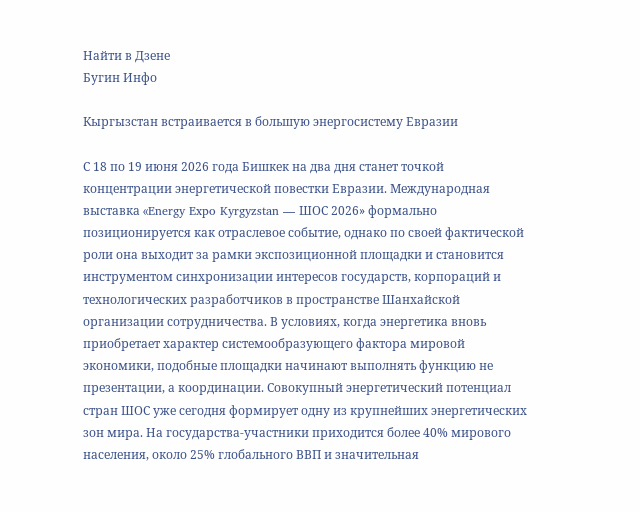Найти в Дзене
Бугин Инфо

Кыргызстан встраивается в большую энергосистему Евразии

С 18 по 19 июня 2026 года Бишкек на два дня станет точкой концентрации энергетической повестки Евразии. Международная выставка «Energy Expo Kyrgyzstan — ШОС 2026» формально позиционируется как отраслевое событие, однако по своей фактической роли она выходит за рамки экспозиционной площадки и становится инструментом синхронизации интересов государств, корпораций и технологических разработчиков в пространстве Шанхайской организации сотрудничества. В условиях, когда энергетика вновь приобретает характер системообразующего фактора мировой экономики, подобные площадки начинают выполнять функцию не презентации, а координации. Совокупный энергетический потенциал стран ШОС уже сегодня формирует одну из крупнейших энергетических зон мира. На государства-участники приходится более 40% мирового населения, около 25% глобального ВВП и значительная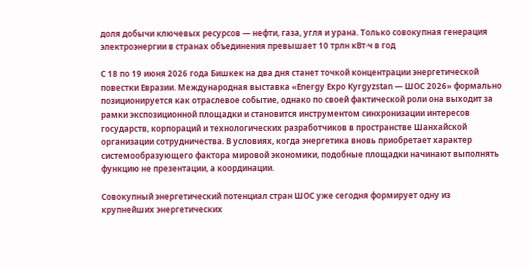доля добычи ключевых ресурсов — нефти, газа, угля и урана. Только совокупная генерация электроэнергии в странах объединения превышает 10 трлн кВт·ч в год

С 18 по 19 июня 2026 года Бишкек на два дня станет точкой концентрации энергетической повестки Евразии. Международная выставка «Energy Expo Kyrgyzstan — ШОС 2026» формально позиционируется как отраслевое событие, однако по своей фактической роли она выходит за рамки экспозиционной площадки и становится инструментом синхронизации интересов государств, корпораций и технологических разработчиков в пространстве Шанхайской организации сотрудничества. В условиях, когда энергетика вновь приобретает характер системообразующего фактора мировой экономики, подобные площадки начинают выполнять функцию не презентации, а координации.

Совокупный энергетический потенциал стран ШОС уже сегодня формирует одну из крупнейших энергетических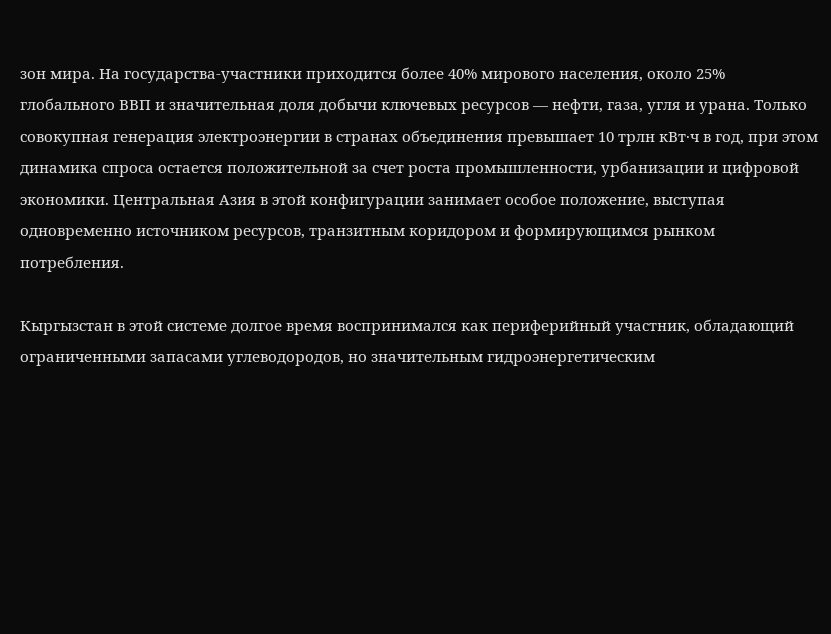зон мира. На государства-участники приходится более 40% мирового населения, около 25% глобального ВВП и значительная доля добычи ключевых ресурсов — нефти, газа, угля и урана. Только совокупная генерация электроэнергии в странах объединения превышает 10 трлн кВт·ч в год, при этом динамика спроса остается положительной за счет роста промышленности, урбанизации и цифровой экономики. Центральная Азия в этой конфигурации занимает особое положение, выступая одновременно источником ресурсов, транзитным коридором и формирующимся рынком потребления.

Кыргызстан в этой системе долгое время воспринимался как периферийный участник, обладающий ограниченными запасами углеводородов, но значительным гидроэнергетическим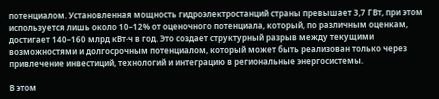потенциалом. Установленная мощность гидроэлектростанций страны превышает 3,7 ГВт, при этом используется лишь около 10–12% от оценочного потенциала, который, по различным оценкам, достигает 140–160 млрд кВт·ч в год. Это создает структурный разрыв между текущими возможностями и долгосрочным потенциалом, который может быть реализован только через привлечение инвестиций, технологий и интеграцию в региональные энергосистемы.

В этом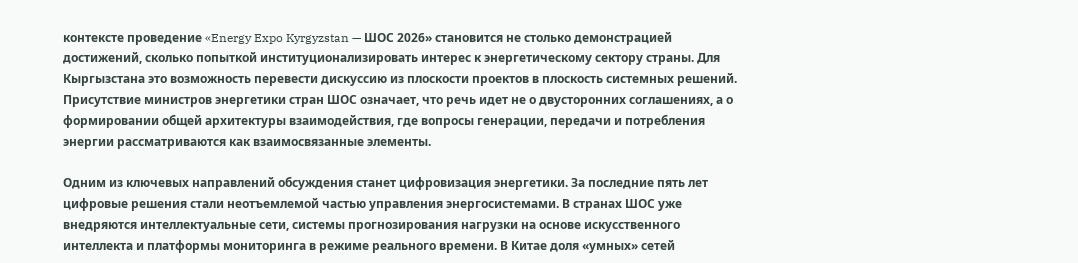контексте проведение «Energy Expo Kyrgyzstan — ШОС 2026» становится не столько демонстрацией достижений, сколько попыткой институционализировать интерес к энергетическому сектору страны. Для Кыргызстана это возможность перевести дискуссию из плоскости проектов в плоскость системных решений. Присутствие министров энергетики стран ШОС означает, что речь идет не о двусторонних соглашениях, а о формировании общей архитектуры взаимодействия, где вопросы генерации, передачи и потребления энергии рассматриваются как взаимосвязанные элементы.

Одним из ключевых направлений обсуждения станет цифровизация энергетики. За последние пять лет цифровые решения стали неотъемлемой частью управления энергосистемами. В странах ШОС уже внедряются интеллектуальные сети, системы прогнозирования нагрузки на основе искусственного интеллекта и платформы мониторинга в режиме реального времени. В Китае доля «умных» сетей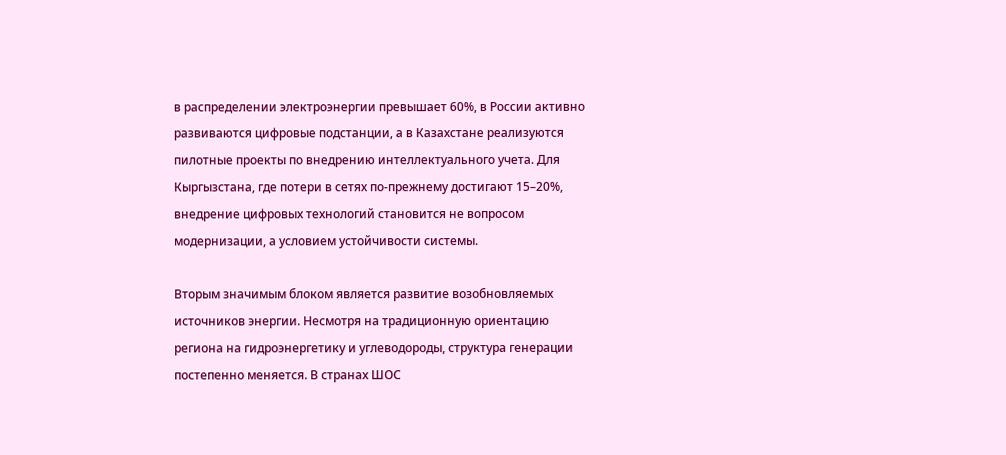в распределении электроэнергии превышает 60%, в России активно развиваются цифровые подстанции, а в Казахстане реализуются пилотные проекты по внедрению интеллектуального учета. Для Кыргызстана, где потери в сетях по-прежнему достигают 15–20%, внедрение цифровых технологий становится не вопросом модернизации, а условием устойчивости системы.

Вторым значимым блоком является развитие возобновляемых источников энергии. Несмотря на традиционную ориентацию региона на гидроэнергетику и углеводороды, структура генерации постепенно меняется. В странах ШОС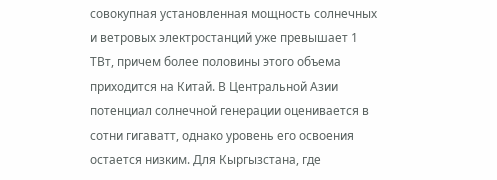совокупная установленная мощность солнечных и ветровых электростанций уже превышает 1 ТВт, причем более половины этого объема приходится на Китай. В Центральной Азии потенциал солнечной генерации оценивается в сотни гигаватт, однако уровень его освоения остается низким. Для Кыргызстана, где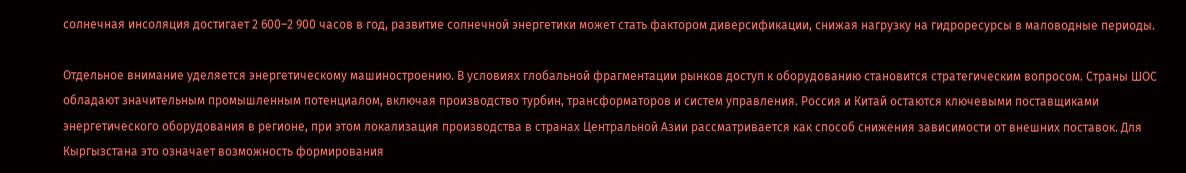солнечная инсоляция достигает 2 600–2 900 часов в год, развитие солнечной энергетики может стать фактором диверсификации, снижая нагрузку на гидроресурсы в маловодные периоды.

Отдельное внимание уделяется энергетическому машиностроению. В условиях глобальной фрагментации рынков доступ к оборудованию становится стратегическим вопросом. Страны ШОС обладают значительным промышленным потенциалом, включая производство турбин, трансформаторов и систем управления. Россия и Китай остаются ключевыми поставщиками энергетического оборудования в регионе, при этом локализация производства в странах Центральной Азии рассматривается как способ снижения зависимости от внешних поставок. Для Кыргызстана это означает возможность формирования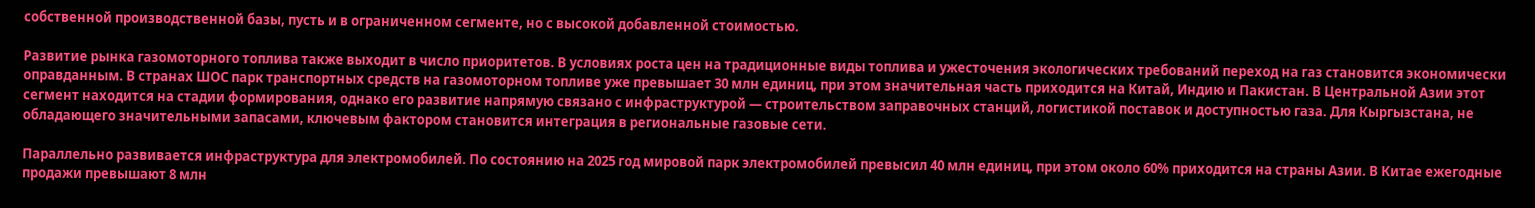собственной производственной базы, пусть и в ограниченном сегменте, но с высокой добавленной стоимостью.

Развитие рынка газомоторного топлива также выходит в число приоритетов. В условиях роста цен на традиционные виды топлива и ужесточения экологических требований переход на газ становится экономически оправданным. В странах ШОС парк транспортных средств на газомоторном топливе уже превышает 30 млн единиц, при этом значительная часть приходится на Китай, Индию и Пакистан. В Центральной Азии этот сегмент находится на стадии формирования, однако его развитие напрямую связано с инфраструктурой — строительством заправочных станций, логистикой поставок и доступностью газа. Для Кыргызстана, не обладающего значительными запасами, ключевым фактором становится интеграция в региональные газовые сети.

Параллельно развивается инфраструктура для электромобилей. По состоянию на 2025 год мировой парк электромобилей превысил 40 млн единиц, при этом около 60% приходится на страны Азии. В Китае ежегодные продажи превышают 8 млн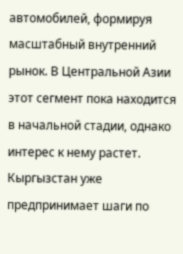автомобилей, формируя масштабный внутренний рынок. В Центральной Азии этот сегмент пока находится в начальной стадии, однако интерес к нему растет. Кыргызстан уже предпринимает шаги по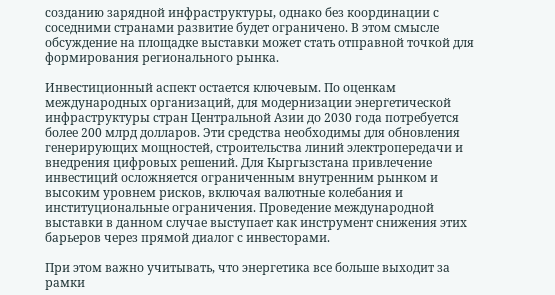созданию зарядной инфраструктуры, однако без координации с соседними странами развитие будет ограничено. В этом смысле обсуждение на площадке выставки может стать отправной точкой для формирования регионального рынка.

Инвестиционный аспект остается ключевым. По оценкам международных организаций, для модернизации энергетической инфраструктуры стран Центральной Азии до 2030 года потребуется более 200 млрд долларов. Эти средства необходимы для обновления генерирующих мощностей, строительства линий электропередачи и внедрения цифровых решений. Для Кыргызстана привлечение инвестиций осложняется ограниченным внутренним рынком и высоким уровнем рисков, включая валютные колебания и институциональные ограничения. Проведение международной выставки в данном случае выступает как инструмент снижения этих барьеров через прямой диалог с инвесторами.

При этом важно учитывать, что энергетика все больше выходит за рамки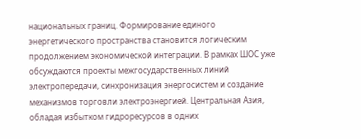национальных границ. Формирование единого энергетического пространства становится логическим продолжением экономической интеграции. В рамках ШОС уже обсуждаются проекты межгосударственных линий электропередачи, синхронизация энергосистем и создание механизмов торговли электроэнергией. Центральная Азия, обладая избытком гидроресурсов в одних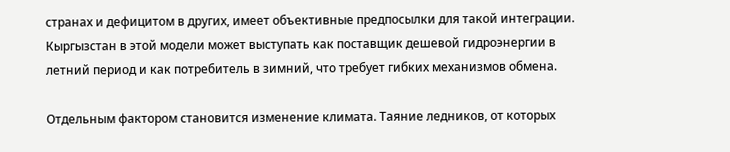странах и дефицитом в других, имеет объективные предпосылки для такой интеграции. Кыргызстан в этой модели может выступать как поставщик дешевой гидроэнергии в летний период и как потребитель в зимний, что требует гибких механизмов обмена.

Отдельным фактором становится изменение климата. Таяние ледников, от которых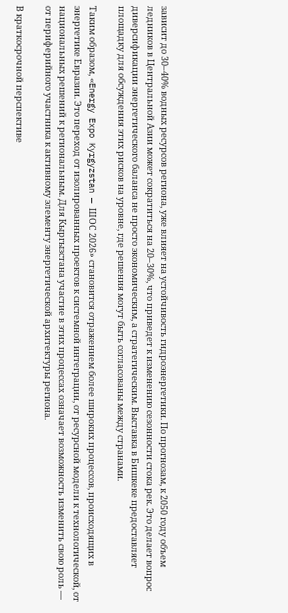зависит до 30–40% водных ресурсов региона, уже влияет на устойчивость гидроэнергетики. По прогнозам, к 2050 году объем ледников в Центральной Азии может сократиться на 20–30%, что приведет к изменению сезонности стока рек. Это делает вопрос диверсификации энергетического баланса не просто экономическим, а стратегическим. Выставка в Бишкеке предоставляет площадку для обсуждения этих рисков на уровне, где решения могут быть согласованы между странами.

Таким образом, «Energy Expo Kyrgyzstan — ШОС 2026» становится отражением более широких процессов, происходящих в энергетике Евразии. Это переход от изолированных проектов к системной интеграции, от ресурсной модели к технологической, от национальных решений к региональным. Для Кыргызстана участие в этих процессах означает возможность изменить свою роль — от периферийного участника к активному элементу энергетической архитектуры региона.

В краткосрочной перспективе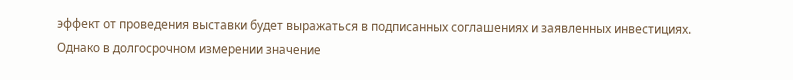эффект от проведения выставки будет выражаться в подписанных соглашениях и заявленных инвестициях. Однако в долгосрочном измерении значение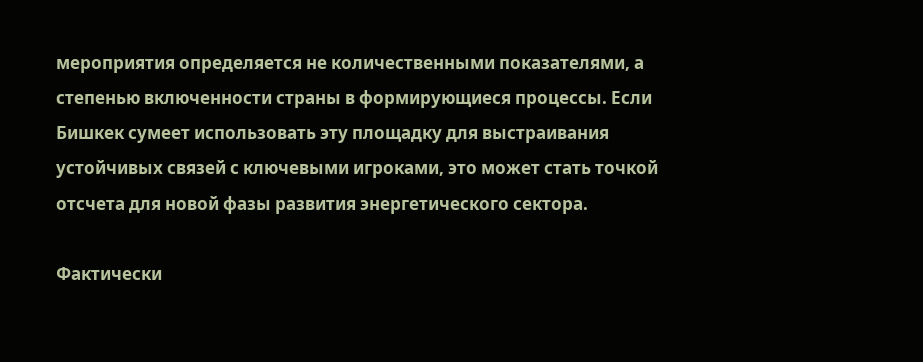мероприятия определяется не количественными показателями, а степенью включенности страны в формирующиеся процессы. Если Бишкек сумеет использовать эту площадку для выстраивания устойчивых связей с ключевыми игроками, это может стать точкой отсчета для новой фазы развития энергетического сектора.

Фактически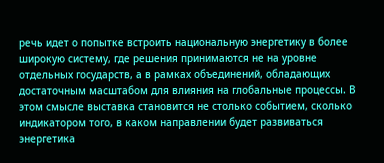речь идет о попытке встроить национальную энергетику в более широкую систему, где решения принимаются не на уровне отдельных государств, а в рамках объединений, обладающих достаточным масштабом для влияния на глобальные процессы. В этом смысле выставка становится не столько событием, сколько индикатором того, в каком направлении будет развиваться энергетика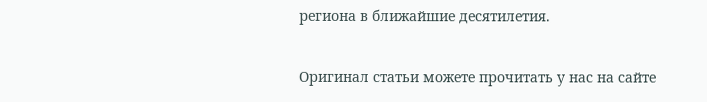региона в ближайшие десятилетия.

Оригинал статьи можете прочитать у нас на сайте